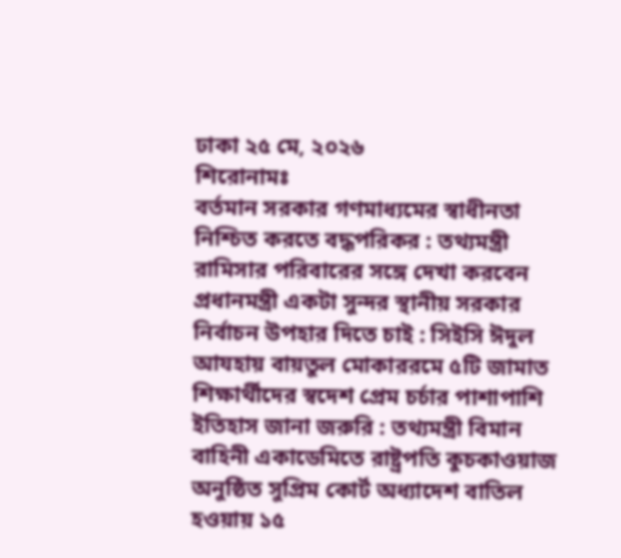ঢাকা ২৫ মে, ২০২৬
শিরোনামঃ
বর্তমান সরকার গণমাধ্যমের স্বাধীনতা নিশ্চিত করতে বদ্ধপরিকর : তথ্যমন্ত্রী রামিসার পরিবারের সঙ্গে দেখা করবেন প্রধানমন্ত্রী একটা সুন্দর স্থানীয় সরকার নির্বাচন উপহার দিতে চাই : সিইসি ঈদুল আযহায় বায়তুল মোকাররমে ৫টি জামাত শিক্ষার্থীদের স্বদেশ প্রেম চর্চার পাশাপাশি ইতিহাস জানা জরুরি : তথ্যমন্ত্রী বিমান বাহিনী একাডেমিতে রাষ্ট্রপতি কুচকাওয়াজ অনুষ্ঠিত সুপ্রিম কোর্ট অধ্যাদেশ বাতিল হওয়ায় ১৫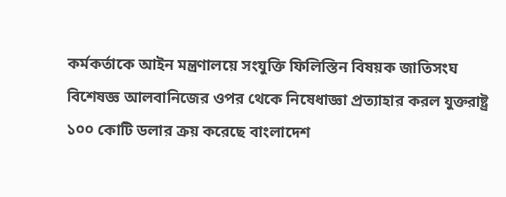কর্মকর্তাকে আইন মন্ত্রণালয়ে সংযুক্তি ফিলিস্তিন বিষয়ক জাতিসংঘ বিশেষজ্ঞ আলবানিজের ওপর থেকে নিষেধাজ্ঞা প্রত্যাহার করল যুক্তরাষ্ট্র ১০০ কোটি ডলার ক্রয় করেছে বাংলাদেশ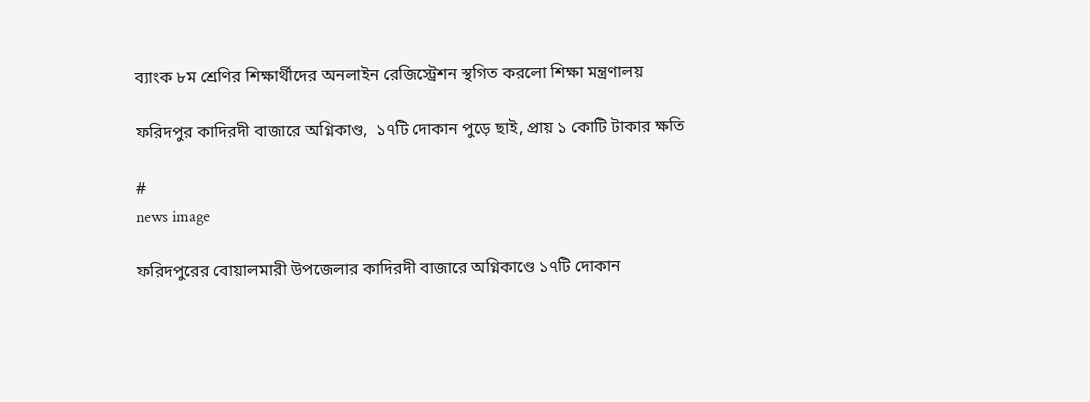ব্যাংক ৮ম শ্রেণির শিক্ষার্থীদের অনলাইন রেজিস্ট্রেশন স্থগিত করলো শিক্ষা মন্ত্রণালয়

ফরিদপুর কাদিরদী বাজারে অগ্নিকাণ্ড,  ১৭টি দোকান পুড়ে ছাই, প্রায় ১ কোটি টাকার ক্ষতি

#
news image

ফরিদপুরের বোয়ালমারী উপজেলার কাদিরদী বাজারে অগ্নিকাণ্ডে ১৭টি দোকান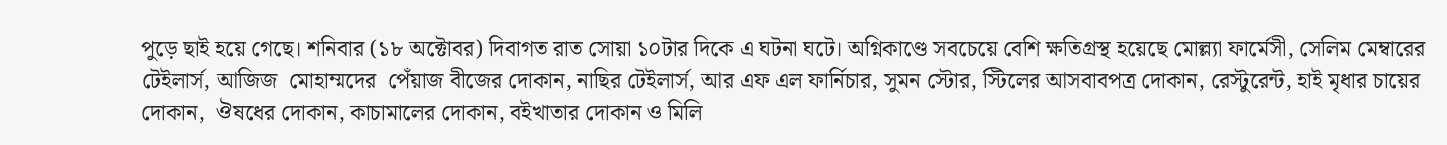পুড়ে ছাই হয়ে গেছে। শনিবার (১৮ অক্টোবর) দিবাগত রাত সোয়া ১০টার দিকে এ ঘটনা ঘটে। অগ্নিকাণ্ডে সবচেয়ে বেশি ক্ষতিগ্রস্থ হয়েছে মোল্ল্যা ফার্মেসী, সেলিম মেম্বারের টেইলার্স, আজিজ  মোহাম্মদের  পেঁয়াজ বীজের দোকান, নাছির টেইলার্স, আর এফ এল ফার্নিচার, সুমন স্টোর, স্টিলের আসবাবপত্র দোকান, রেস্টুরেন্ট, হাই মৃধার চায়ের দোকান,  ঔষধের দোকান, কাচামালের দোকান, বইখাতার দোকান ও মিলি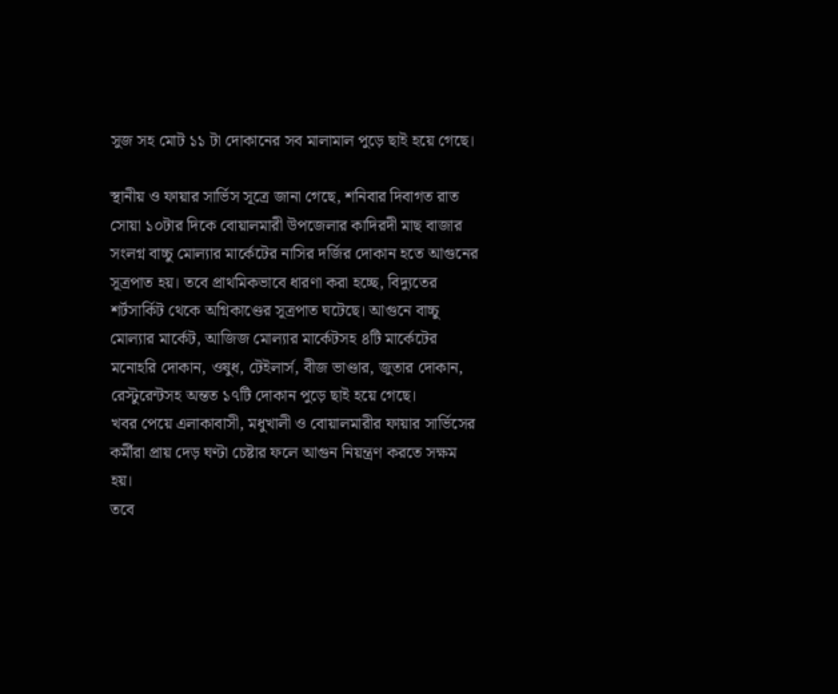সুজ সহ মোট ১১ টা দোকানের সব মালামাল পুড়ে ছাই হয়ে গেছে।

স্থানীয় ও ফায়ার সার্ভিস সূত্রে জানা গেছে, শনিবার দিবাগত রাত সোয়া ১০টার দিকে বোয়ালমারী উপজেলার কাদিরদী মাছ বাজার সংলগ্ন বাচ্চু মোল্যার মার্কেটের নাসির দর্জির দোকান হতে আগুনের সূত্রপাত হয়। তবে প্রাথমিকভাবে ধারণা করা হচ্ছে, বিদ্যুতের শর্টসার্কিট থেকে অগ্নিকাণ্ডের সূত্রপাত ঘটেছে। আগুনে বাচ্চু মোল্যার মার্কেট, আজিজ মোল্যার মার্কেটসহ ৪টি মার্কেটের মনোহরি দোকান, ওষুধ, টেইলার্স, বীজ ভাণ্ডার, জুতার দোকান, রেস্টুরেন্টসহ অন্তত ১৭টি দোকান পুড়ে ছাই হয়ে গেছে।
খবর পেয়ে এলাকাবাসী, মধুখালী ও বোয়ালমারীর ফায়ার সার্ভিসের কর্মীরা প্রায় দেড় ঘণ্টা চেষ্টার ফলে আগুন নিয়ন্ত্রণ করতে সক্ষম হয়।
তবে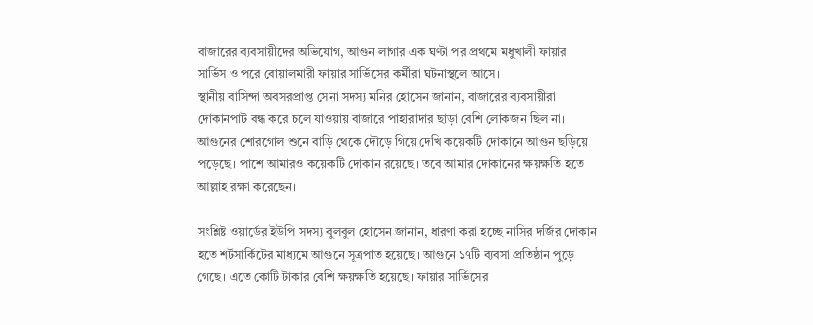বাজারের ব্যবসায়ীদের অভিযোগ, আগুন লাগার এক ঘণ্টা পর প্রথমে মধুখালী ফায়ার সার্ভিস ও পরে বোয়ালমারী ফায়ার সার্ভিসের কর্মীরা ঘটনাস্থলে আসে।
স্থানীয় বাসিন্দা অবসরপ্রাপ্ত সেনা সদস্য মনির হোসেন জানান, বাজারের ব্যবসায়ীরা দোকানপাট বন্ধ করে চলে যাওয়ায় বাজারে পাহারাদার ছাড়া বেশি লোকজন ছিল না। আগুনের শোরগোল শুনে বাড়ি থেকে দৌড়ে গিয়ে দেখি কয়েকটি দোকানে আগুন ছড়িয়ে পড়েছে। পাশে আমারও কয়েকটি দোকান রয়েছে। তবে আমার দোকানের ক্ষয়ক্ষতি হতে আল্লাহ রক্ষা করেছেন।

সংশ্লিষ্ট ওয়ার্ডের ইউপি সদস্য বুলবুল হোসেন জানান, ধারণা করা হচ্ছে নাসির দর্জির দোকান হতে শর্টসার্কিটের মাধ্যমে আগুনে সূত্রপাত হয়েছে। আগুনে ১৭টি ব্যবসা প্রতিষ্ঠান পুড়ে গেছে। এতে কোটি টাকার বেশি ক্ষয়ক্ষতি হয়েছে। ফায়ার সার্ভিসের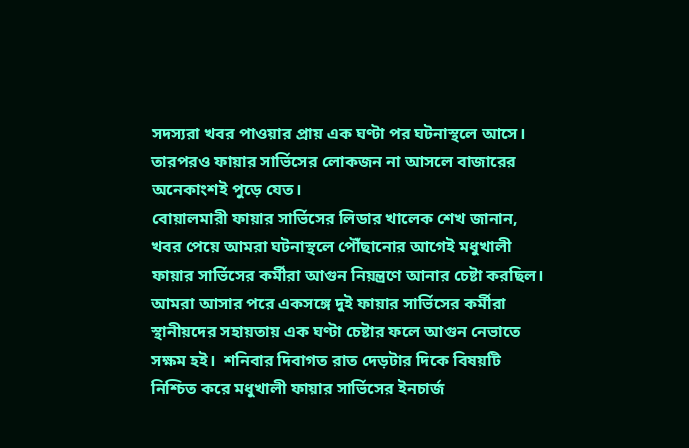সদস্যরা খবর পাওয়ার প্রায় এক ঘণ্টা পর ঘটনাস্থলে আসে। তারপরও ফায়ার সার্ভিসের লোকজন না আসলে বাজারের অনেকাংশই পুড়ে যেত।
বোয়ালমারী ফায়ার সার্ভিসের লিডার খালেক শেখ জানান, খবর পেয়ে আমরা ঘটনাস্থলে পৌঁছানোর আগেই মধুখালী ফায়ার সার্ভিসের কর্মীরা আগুন নিয়ন্ত্রণে আনার চেষ্টা করছিল। আমরা আসার পরে একসঙ্গে দুই ফায়ার সার্ভিসের কর্মীরা স্থানীয়দের সহায়তায় এক ঘণ্টা চেষ্টার ফলে আগুন নেভাতে সক্ষম হই।  শনিবার দিবাগত রাত দেড়টার দিকে বিষয়টি নিশ্চিত করে মধুখালী ফায়ার সার্ভিসের ইনচার্জ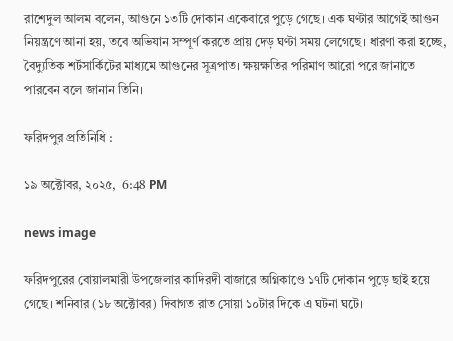রাশেদুল আলম বলেন, আগুনে ১৩টি দোকান একেবারে পুড়ে গেছে। এক ঘণ্টার আগেই আগুন নিয়ন্ত্রণে আনা হয়, তবে অভিযান সম্পূর্ণ করতে প্রায় দেড় ঘণ্টা সময় লেগেছে। ধারণা করা হচ্ছে, বৈদ্যুতিক শর্টসার্কিটের মাধ্যমে আগুনের সূত্রপাত। ক্ষয়ক্ষতির পরিমাণ আরো পরে জানাতে পারবেন বলে জানান তিনি।

ফরিদপুর প্রতিনিধি :

১৯ অক্টোবর, ২০২৫,  6:48 PM

news image

ফরিদপুরের বোয়ালমারী উপজেলার কাদিরদী বাজারে অগ্নিকাণ্ডে ১৭টি দোকান পুড়ে ছাই হয়ে গেছে। শনিবার (১৮ অক্টোবর) দিবাগত রাত সোয়া ১০টার দিকে এ ঘটনা ঘটে।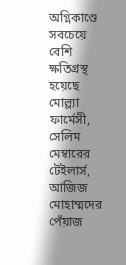অগ্নিকাণ্ডে সবচেয়ে বেশি ক্ষতিগ্রস্থ হয়েছে মোল্ল্যা ফার্মেসী, সেলিম মেম্বারের টেইলার্স, আজিজ  মোহাম্মদের  পেঁয়াজ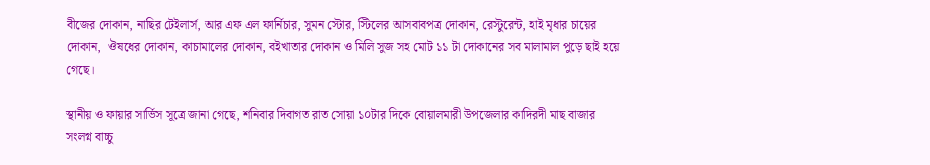বীজের দোকান, নাছির টেইলার্স, আর এফ এল ফার্নিচার, সুমন স্টোর, স্টিলের আসবাবপত্র দোকান, রেস্টুরেন্ট, হাই মৃধার চায়ের দোকান,  ঔষধের দোকান, কাচামালের দোকান, বইখাতার দোকান ও মিলি সুজ সহ মোট ১১ টা দোকানের সব মালামাল পুড়ে ছাই হয়ে গেছে।

স্থানীয় ও ফায়ার সার্ভিস সূত্রে জানা গেছে, শনিবার দিবাগত রাত সোয়া ১০টার দিকে বোয়ালমারী উপজেলার কাদিরদী মাছ বাজার সংলগ্ন বাচ্চু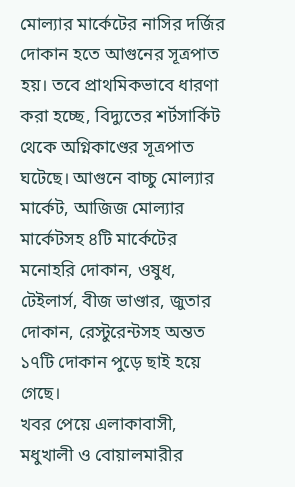মোল্যার মার্কেটের নাসির দর্জির দোকান হতে আগুনের সূত্রপাত হয়। তবে প্রাথমিকভাবে ধারণা করা হচ্ছে, বিদ্যুতের শর্টসার্কিট থেকে অগ্নিকাণ্ডের সূত্রপাত ঘটেছে। আগুনে বাচ্চু মোল্যার মার্কেট, আজিজ মোল্যার মার্কেটসহ ৪টি মার্কেটের মনোহরি দোকান, ওষুধ, টেইলার্স, বীজ ভাণ্ডার, জুতার দোকান, রেস্টুরেন্টসহ অন্তত ১৭টি দোকান পুড়ে ছাই হয়ে গেছে।
খবর পেয়ে এলাকাবাসী, মধুখালী ও বোয়ালমারীর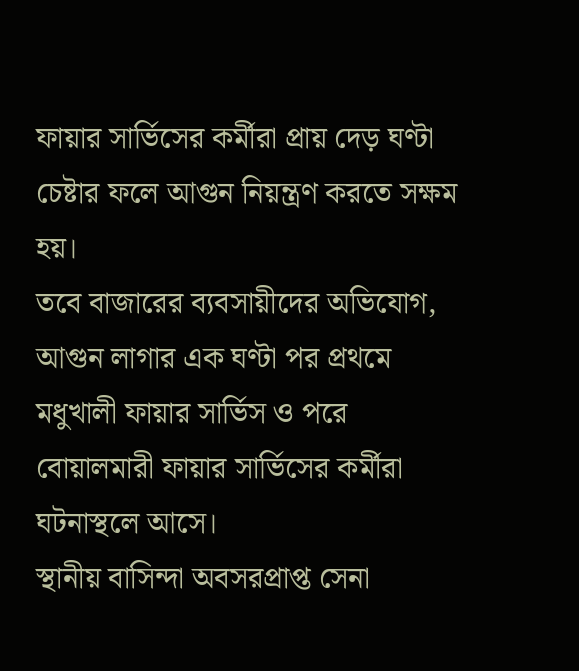ফায়ার সার্ভিসের কর্মীরা প্রায় দেড় ঘণ্টা চেষ্টার ফলে আগুন নিয়ন্ত্রণ করতে সক্ষম হয়।
তবে বাজারের ব্যবসায়ীদের অভিযোগ, আগুন লাগার এক ঘণ্টা পর প্রথমে মধুখালী ফায়ার সার্ভিস ও পরে বোয়ালমারী ফায়ার সার্ভিসের কর্মীরা ঘটনাস্থলে আসে।
স্থানীয় বাসিন্দা অবসরপ্রাপ্ত সেনা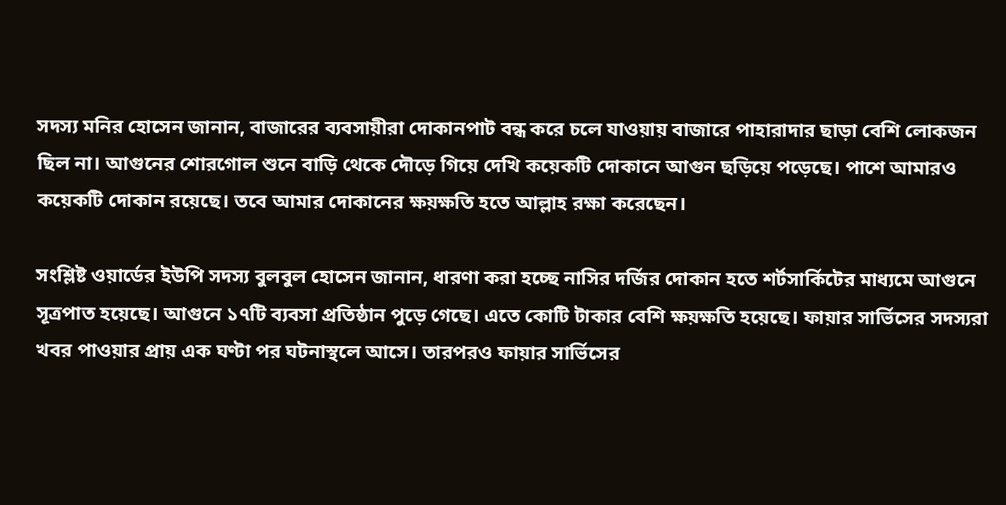সদস্য মনির হোসেন জানান, বাজারের ব্যবসায়ীরা দোকানপাট বন্ধ করে চলে যাওয়ায় বাজারে পাহারাদার ছাড়া বেশি লোকজন ছিল না। আগুনের শোরগোল শুনে বাড়ি থেকে দৌড়ে গিয়ে দেখি কয়েকটি দোকানে আগুন ছড়িয়ে পড়েছে। পাশে আমারও কয়েকটি দোকান রয়েছে। তবে আমার দোকানের ক্ষয়ক্ষতি হতে আল্লাহ রক্ষা করেছেন।

সংশ্লিষ্ট ওয়ার্ডের ইউপি সদস্য বুলবুল হোসেন জানান, ধারণা করা হচ্ছে নাসির দর্জির দোকান হতে শর্টসার্কিটের মাধ্যমে আগুনে সূত্রপাত হয়েছে। আগুনে ১৭টি ব্যবসা প্রতিষ্ঠান পুড়ে গেছে। এতে কোটি টাকার বেশি ক্ষয়ক্ষতি হয়েছে। ফায়ার সার্ভিসের সদস্যরা খবর পাওয়ার প্রায় এক ঘণ্টা পর ঘটনাস্থলে আসে। তারপরও ফায়ার সার্ভিসের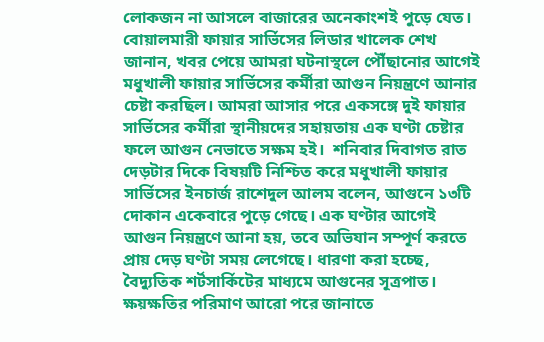লোকজন না আসলে বাজারের অনেকাংশই পুড়ে যেত।
বোয়ালমারী ফায়ার সার্ভিসের লিডার খালেক শেখ জানান, খবর পেয়ে আমরা ঘটনাস্থলে পৌঁছানোর আগেই মধুখালী ফায়ার সার্ভিসের কর্মীরা আগুন নিয়ন্ত্রণে আনার চেষ্টা করছিল। আমরা আসার পরে একসঙ্গে দুই ফায়ার সার্ভিসের কর্মীরা স্থানীয়দের সহায়তায় এক ঘণ্টা চেষ্টার ফলে আগুন নেভাতে সক্ষম হই।  শনিবার দিবাগত রাত দেড়টার দিকে বিষয়টি নিশ্চিত করে মধুখালী ফায়ার সার্ভিসের ইনচার্জ রাশেদুল আলম বলেন, আগুনে ১৩টি দোকান একেবারে পুড়ে গেছে। এক ঘণ্টার আগেই আগুন নিয়ন্ত্রণে আনা হয়, তবে অভিযান সম্পূর্ণ করতে প্রায় দেড় ঘণ্টা সময় লেগেছে। ধারণা করা হচ্ছে, বৈদ্যুতিক শর্টসার্কিটের মাধ্যমে আগুনের সূত্রপাত। ক্ষয়ক্ষতির পরিমাণ আরো পরে জানাতে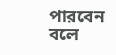পারবেন বলে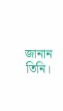জানান তিনি।